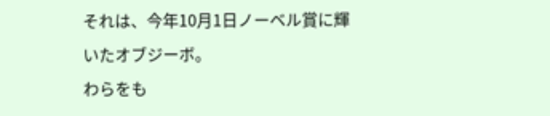それは、今年10月1日ノーベル賞に輝いたオブジーボ。
わらをも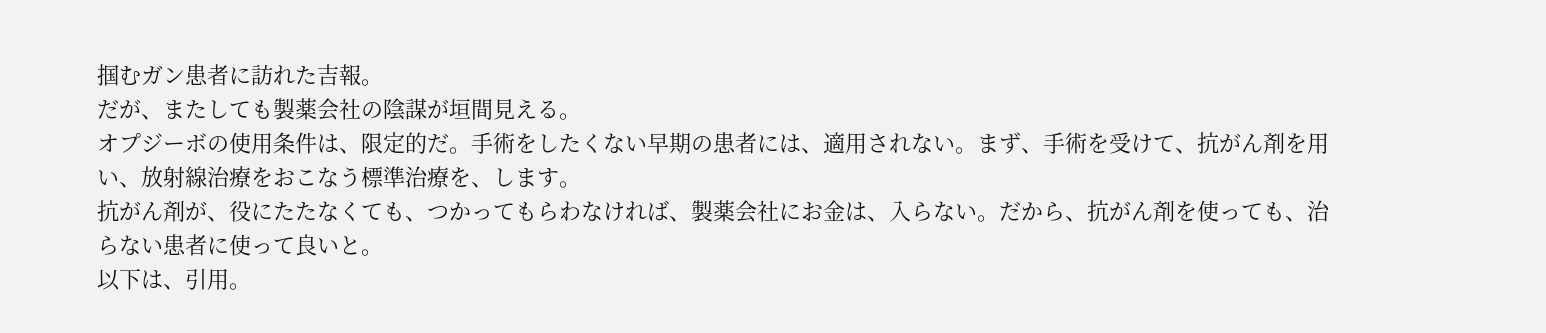掴むガン患者に訪れた吉報。
だが、またしても製薬会社の陰謀が垣間見える。
オプジーボの使用条件は、限定的だ。手術をしたくない早期の患者には、適用されない。まず、手術を受けて、抗がん剤を用い、放射線治療をおこなう標準治療を、します。
抗がん剤が、役にたたなくても、つかってもらわなければ、製薬会社にお金は、入らない。だから、抗がん剤を使っても、治らない患者に使って良いと。
以下は、引用。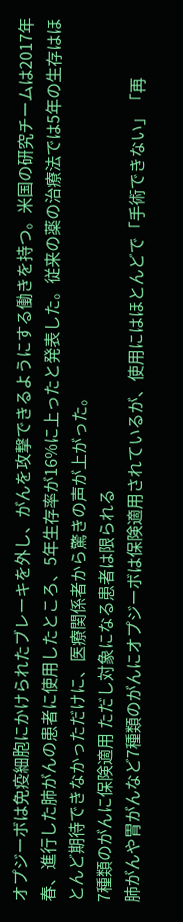オプジーボは免疫細胞にかけられたブレーキを外し、がんを攻撃できるようにする働きを持つ。米国の研究チームは2017年春、進行した肺がんの患者に使用したところ、5年生存率が16%に上ったと発表した。従来の薬の治療法では5年の生存はほとんど期待できなかっただけに、医療関係者から驚きの声が上がった。
7種類のがんに保険適用 ただし対象になる患者は限られる
肺がんや胃がんなど7種類のがんにオプジーボは保険適用されているが、使用にはほとんどで「手術できない」「再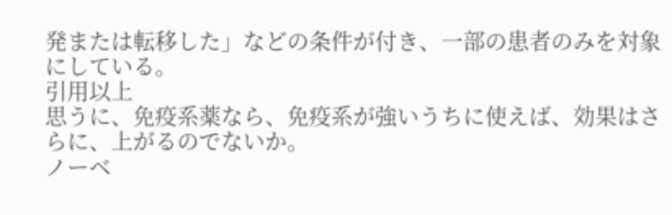発または転移した」などの条件が付き、一部の患者のみを対象にしている。
引用以上
思うに、免疫系薬なら、免疫系が強いうちに使えば、効果はさらに、上がるのでないか。
ノーベ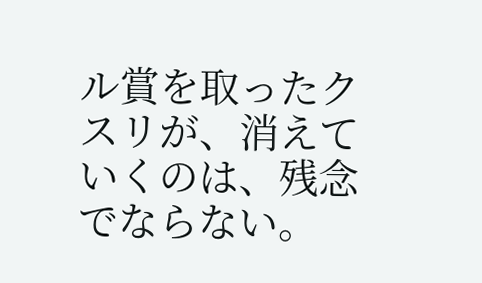ル賞を取ったクスリが、消えていくのは、残念でならない。